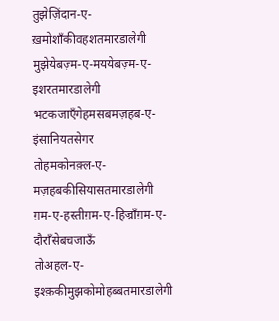तुझेज़िंदान-ए-ख़मोशाँकीवहशतमारडालेगी
मुझेयेबज़्म-ए-मययेबज़्म-ए-इशरतमारडालेगी
भटकजाएँगेहमसबमज़हब-ए-इंसानियतसेगर
तोहमकोनक़्ल-ए-मज़हबकीसियासतमारडालेगी
ग़म-ए-हस्तीग़म-ए-हिज्राँग़म-ए-दौराँसेबचजाऊँ
तोअहल-ए-इश्क़कीमुझकोमोहब्बतमारडालेगी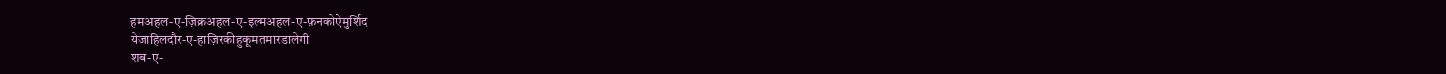हमअहल-ए-ज़िक्रअहल-ए-इल्मअहल-ए-फ़नकोऐमुर्शिद
येजाहिलदौर-ए-हाज़िरकीहुकूमतमारडालेगी
शब-ए-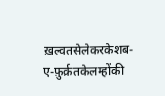ख़ल्वतसेलेकरकेशब-ए-फ़ुर्क़तकेलम्होंकी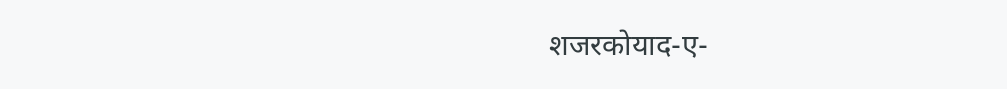शजरकोयाद-ए-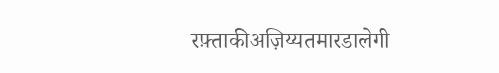रफ़्ताकीअज़िय्यतमारडालेगी